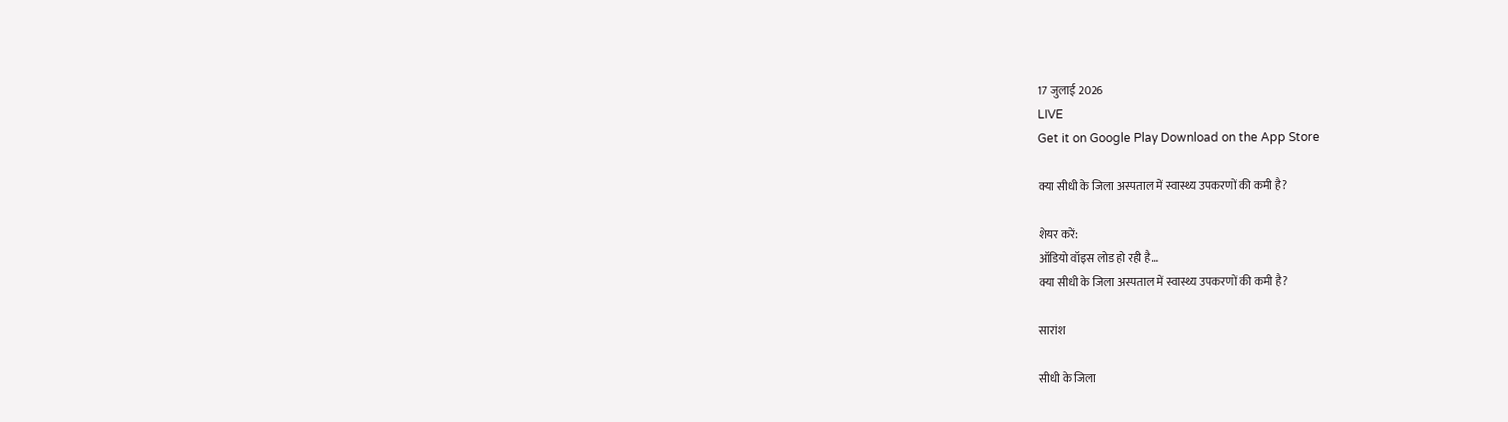17 जुलाई 2026
LIVE
Get it on Google Play Download on the App Store

क्या सीधी के जिला अस्पताल में स्वास्थ्य उपकरणों की कमी है?

शेयर करें:
ऑडियो वॉइस लोड हो रही है…
क्या सीधी के जिला अस्पताल में स्वास्थ्य उपकरणों की कमी है?

सारांश

सीधी के जिला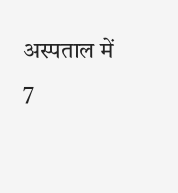अस्पताल में 7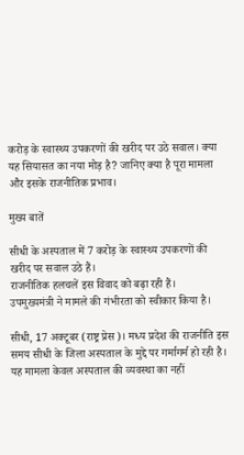करोड़ के स्वास्थ्य उपकरणों की खरीद पर उठे सवाल। क्या यह सियासत का नया मोड़ है? जानिए क्या है पूरा मामला और इसके राजनीतिक प्रभाव।

मुख्य बातें

सीधी के अस्पताल में 7 करोड़ के स्वास्थ्य उपकरणों की खरीद पर सवाल उठे हैं।
राजनीतिक हलचलें इस विवाद को बढ़ा रही हैं।
उपमुख्यमंत्री ने मामले की गंभीरता को स्वीकार किया है।

सीधी, 17 अक्टूबर (राष्ट्र प्रेस)। मध्य प्रदेश की राजनीति इस समय सीधी के जिला अस्पताल के मुद्दे पर गर्मागर्म हो रही है। यह मामला केवल अस्पताल की व्यवस्था का नहीं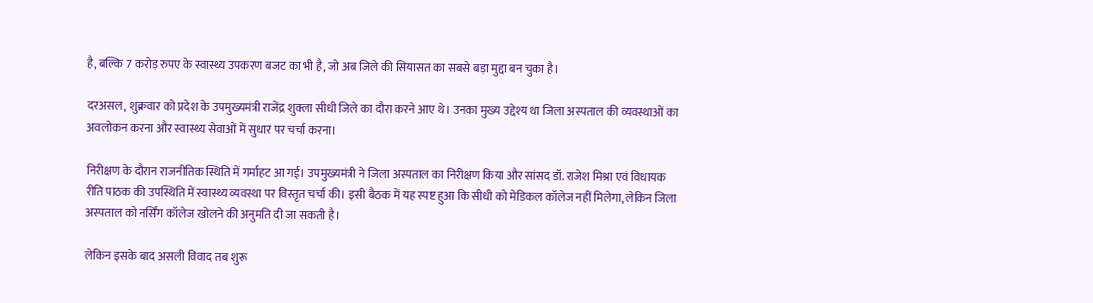है, बल्कि 7 करोड़ रुपए के स्वास्थ्य उपकरण बजट का भी है, जो अब जिले की सियासत का सबसे बड़ा मुद्दा बन चुका है।

दरअसल, शुक्रवार को प्रदेश के उपमुख्यमंत्री राजेंद्र शुक्ला सीधी जिले का दौरा करने आए थे। उनका मुख्य उद्देश्य था जिला अस्पताल की व्यवस्थाओं का अवलोकन करना और स्वास्थ्य सेवाओं में सुधार पर चर्चा करना।

निरीक्षण के दौरान राजनीतिक स्थिति में गर्माहट आ गई। उपमुख्यमंत्री ने जिला अस्पताल का निरीक्षण किया और सांसद डॉ. राजेश मिश्रा एवं विधायक रीति पाठक की उपस्थिति में स्वास्थ्य व्यवस्था पर विस्तृत चर्चा की। इसी बैठक में यह स्पष्ट हुआ कि सीधी को मेडिकल कॉलेज नहीं मिलेगा, लेकिन जिला अस्पताल को नर्सिंग कॉलेज खोलने की अनुमति दी जा सकती है।

लेकिन इसके बाद असली विवाद तब शुरू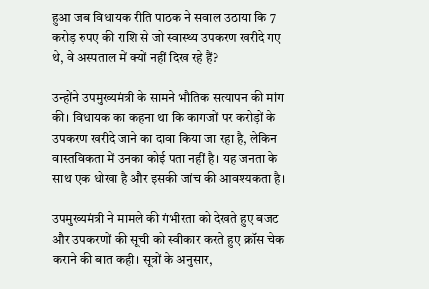हुआ जब विधायक रीति पाठक ने सवाल उठाया कि 7 करोड़ रुपए की राशि से जो स्वास्थ्य उपकरण खरीदे गए थे, वे अस्पताल में क्यों नहीं दिख रहे हैं?

उन्होंने उपमुख्यमंत्री के सामने भौतिक सत्यापन की मांग की। विधायक का कहना था कि कागजों पर करोड़ों के उपकरण खरीदे जाने का दावा किया जा रहा है, लेकिन वास्तविकता में उनका कोई पता नहीं है। यह जनता के साथ एक धोखा है और इसकी जांच की आवश्यकता है।

उपमुख्यमंत्री ने मामले की गंभीरता को देखते हुए बजट और उपकरणों की सूची को स्वीकार करते हुए क्रॉस चेक कराने की बात कही। सूत्रों के अनुसार,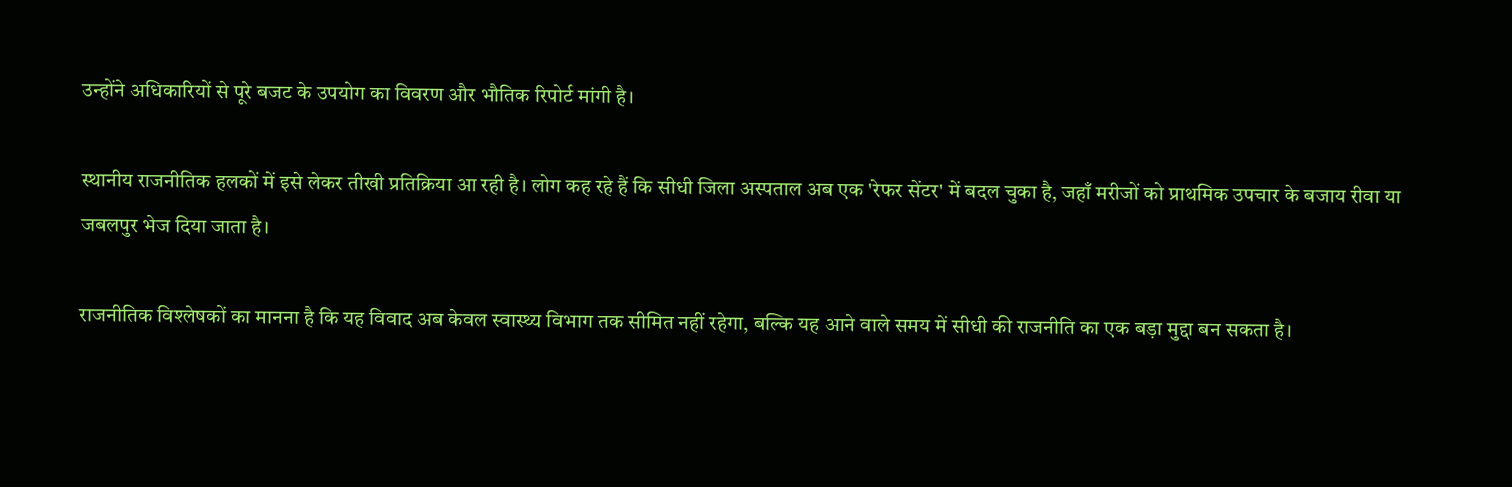उन्होंने अधिकारियों से पूरे बजट के उपयोग का विवरण और भौतिक रिपोर्ट मांगी है।

स्थानीय राजनीतिक हलकों में इसे लेकर तीखी प्रतिक्रिया आ रही है। लोग कह रहे हैं कि सीधी जिला अस्पताल अब एक 'रेफर सेंटर' में बदल चुका है, जहाँ मरीजों को प्राथमिक उपचार के बजाय रीवा या जबलपुर भेज दिया जाता है।

राजनीतिक विश्लेषकों का मानना है कि यह विवाद अब केवल स्वास्थ्य विभाग तक सीमित नहीं रहेगा, बल्कि यह आने वाले समय में सीधी की राजनीति का एक बड़ा मुद्दा बन सकता है।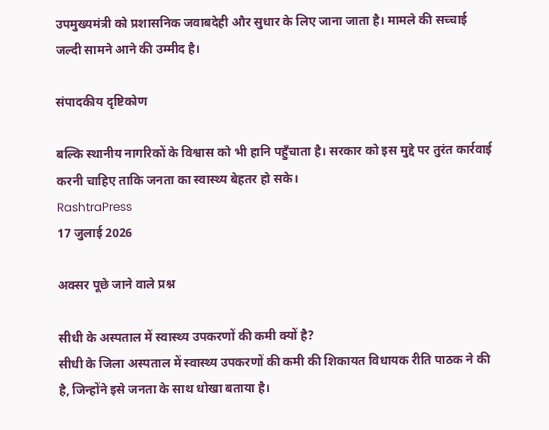उपमुख्यमंत्री को प्रशासनिक जवाबदेही और सुधार के लिए जाना जाता है। मामले की सच्चाई जल्दी सामने आने की उम्मीद है।

संपादकीय दृष्टिकोण

बल्कि स्थानीय नागरिकों के विश्वास को भी हानि पहुँचाता है। सरकार को इस मुद्दे पर तुरंत कार्रवाई करनी चाहिए ताकि जनता का स्वास्थ्य बेहतर हो सके।
RashtraPress
17 जुलाई 2026

अक्सर पूछे जाने वाले प्रश्न

सीधी के अस्पताल में स्वास्थ्य उपकरणों की कमी क्यों है?
सीधी के जिला अस्पताल में स्वास्थ्य उपकरणों की कमी की शिकायत विधायक रीति पाठक ने की है, जिन्होंने इसे जनता के साथ धोखा बताया है।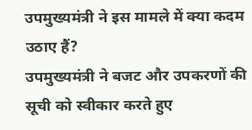उपमुख्यमंत्री ने इस मामले में क्या कदम उठाए हैं?
उपमुख्यमंत्री ने बजट और उपकरणों की सूची को स्वीकार करते हुए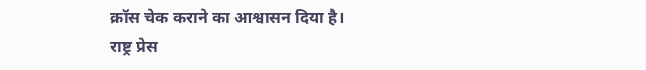क्रॉस चेक कराने का आश्वासन दिया है।
राष्ट्र प्रेस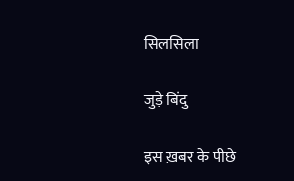सिलसिला

जुड़े बिंदु

इस ख़बर के पीछे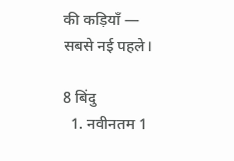की कड़ियाँ — सबसे नई पहले।

8 बिंदु
  1. नवीनतम 1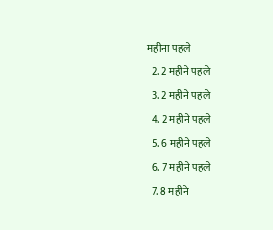महीना पहले
  2. 2 महीने पहले
  3. 2 महीने पहले
  4. 2 महीने पहले
  5. 6 महीने पहले
  6. 7 महीने पहले
  7. 8 महीने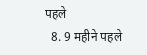पहले
  8. 9 महीने पहले